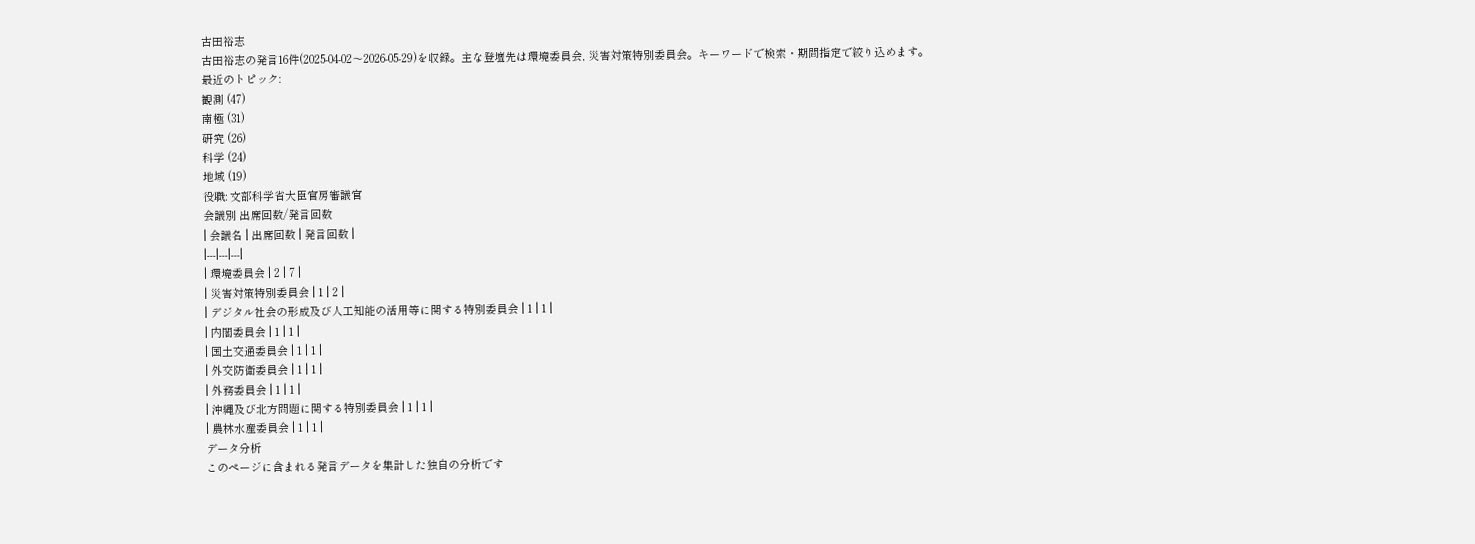古田裕志
古田裕志の発言16件(2025-04-02〜2026-05-29)を収録。主な登壇先は環境委員会, 災害対策特別委員会。キーワードで検索・期間指定で絞り込めます。
最近のトピック:
観測 (47)
南極 (31)
研究 (26)
科学 (24)
地域 (19)
役職: 文部科学省大臣官房審議官
会議別 出席回数/発言回数
| 会議名 | 出席回数 | 発言回数 |
|---|---|---|
| 環境委員会 | 2 | 7 |
| 災害対策特別委員会 | 1 | 2 |
| デジタル社会の形成及び人工知能の活用等に関する特別委員会 | 1 | 1 |
| 内閣委員会 | 1 | 1 |
| 国土交通委員会 | 1 | 1 |
| 外交防衛委員会 | 1 | 1 |
| 外務委員会 | 1 | 1 |
| 沖縄及び北方問題に関する特別委員会 | 1 | 1 |
| 農林水産委員会 | 1 | 1 |
データ分析
このページに含まれる発言データを集計した独自の分析です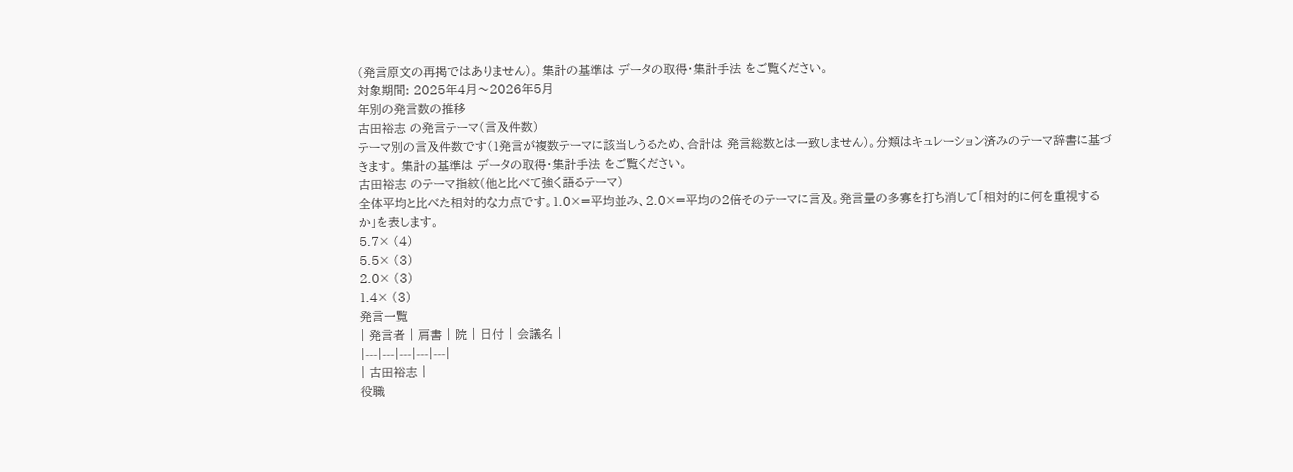(発言原文の再掲ではありません)。 集計の基準は データの取得・集計手法 をご覧ください。
対象期間: 2025年4月〜2026年5月
年別の発言数の推移
古田裕志 の発言テーマ(言及件数)
テーマ別の言及件数です(1発言が複数テーマに該当しうるため、合計は 発言総数とは一致しません)。分類はキュレーション済みのテーマ辞書に基づきます。 集計の基準は データの取得・集計手法 をご覧ください。
古田裕志 のテーマ指紋(他と比べて強く語るテーマ)
全体平均と比べた相対的な力点です。1.0×=平均並み、2.0×=平均の2倍そのテーマに言及。発言量の多寡を打ち消して「相対的に何を重視するか」を表します。
5.7× (4)
5.5× (3)
2.0× (3)
1.4× (3)
発言一覧
| 発言者 | 肩書 | 院 | 日付 | 会議名 |
|---|---|---|---|---|
| 古田裕志 |
役職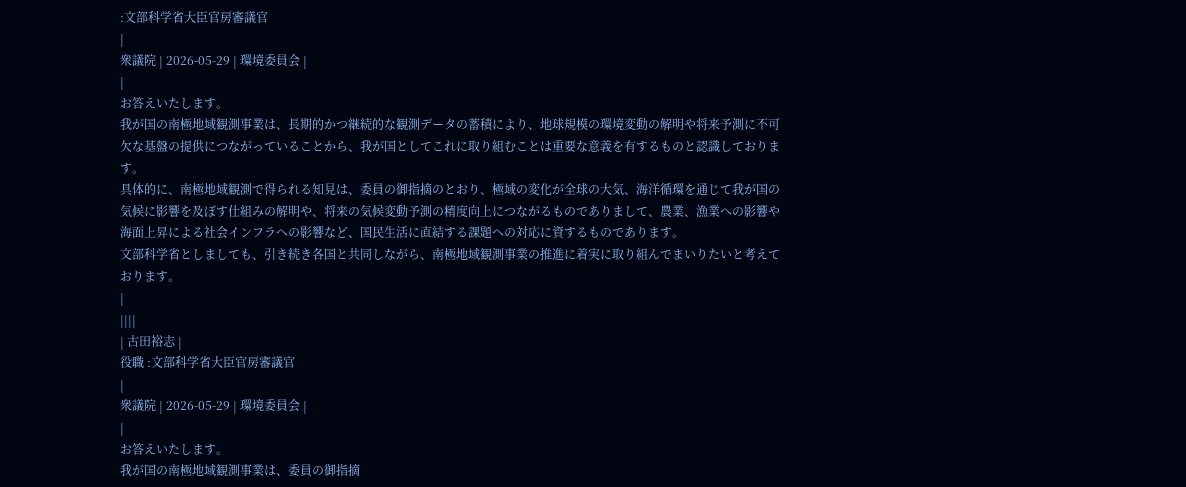:文部科学省大臣官房審議官
|
衆議院 | 2026-05-29 | 環境委員会 |
|
お答えいたします。
我が国の南極地域観測事業は、長期的かつ継続的な観測データの蓄積により、地球規模の環境変動の解明や将来予測に不可欠な基盤の提供につながっていることから、我が国としてこれに取り組むことは重要な意義を有するものと認識しております。
具体的に、南極地域観測で得られる知見は、委員の御指摘のとおり、極域の変化が全球の大気、海洋循環を通じて我が国の気候に影響を及ぼす仕組みの解明や、将来の気候変動予測の精度向上につながるものでありまして、農業、漁業への影響や海面上昇による社会インフラへの影響など、国民生活に直結する課題への対応に資するものであります。
文部科学省としましても、引き続き各国と共同しながら、南極地域観測事業の推進に着実に取り組んでまいりたいと考えております。
|
||||
| 古田裕志 |
役職 :文部科学省大臣官房審議官
|
衆議院 | 2026-05-29 | 環境委員会 |
|
お答えいたします。
我が国の南極地域観測事業は、委員の御指摘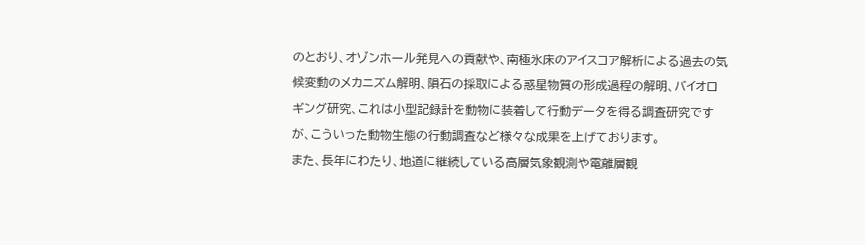のとおり、オゾンホール発見への貢献や、南極氷床のアイスコア解析による過去の気候変動のメカニズム解明、隕石の採取による惑星物質の形成過程の解明、バイオロギング研究、これは小型記録計を動物に装着して行動データを得る調査研究ですが、こういった動物生態の行動調査など様々な成果を上げております。
また、長年にわたり、地道に継続している高層気象観測や電離層観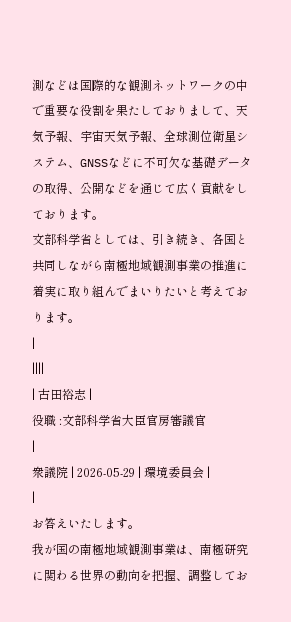測などは国際的な観測ネットワークの中で重要な役割を果たしておりまして、天気予報、宇宙天気予報、全球測位衛星システム、GNSSなどに不可欠な基礎データの取得、公開などを通じて広く貢献をしております。
文部科学省としては、引き続き、各国と共同しながら南極地域観測事業の推進に着実に取り組んでまいりたいと考えております。
|
||||
| 古田裕志 |
役職 :文部科学省大臣官房審議官
|
衆議院 | 2026-05-29 | 環境委員会 |
|
お答えいたします。
我が国の南極地域観測事業は、南極研究に関わる世界の動向を把握、調整してお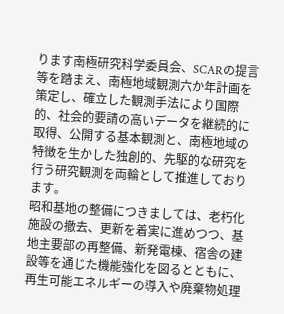ります南極研究科学委員会、SCARの提言等を踏まえ、南極地域観測六か年計画を策定し、確立した観測手法により国際的、社会的要請の高いデータを継続的に取得、公開する基本観測と、南極地域の特徴を生かした独創的、先駆的な研究を行う研究観測を両輪として推進しております。
昭和基地の整備につきましては、老朽化施設の撤去、更新を着実に進めつつ、基地主要部の再整備、新発電棟、宿舎の建設等を通じた機能強化を図るとともに、再生可能エネルギーの導入や廃棄物処理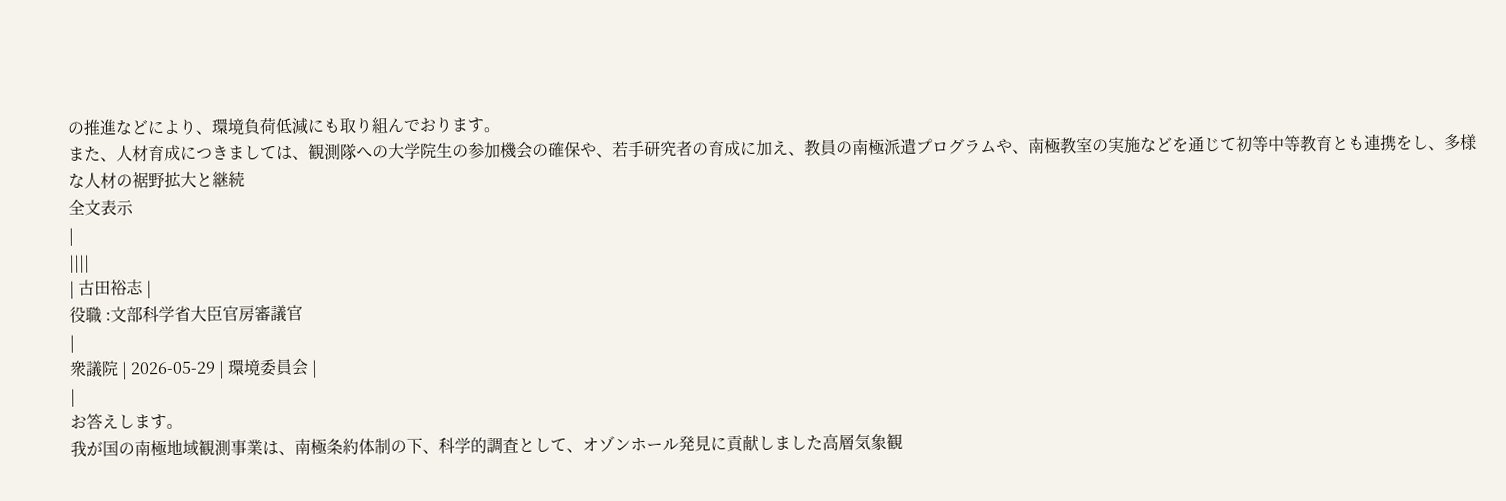の推進などにより、環境負荷低減にも取り組んでおります。
また、人材育成につきましては、観測隊への大学院生の参加機会の確保や、若手研究者の育成に加え、教員の南極派遣プログラムや、南極教室の実施などを通じて初等中等教育とも連携をし、多様な人材の裾野拡大と継続
全文表示
|
||||
| 古田裕志 |
役職 :文部科学省大臣官房審議官
|
衆議院 | 2026-05-29 | 環境委員会 |
|
お答えします。
我が国の南極地域観測事業は、南極条約体制の下、科学的調査として、オゾンホール発見に貢献しました高層気象観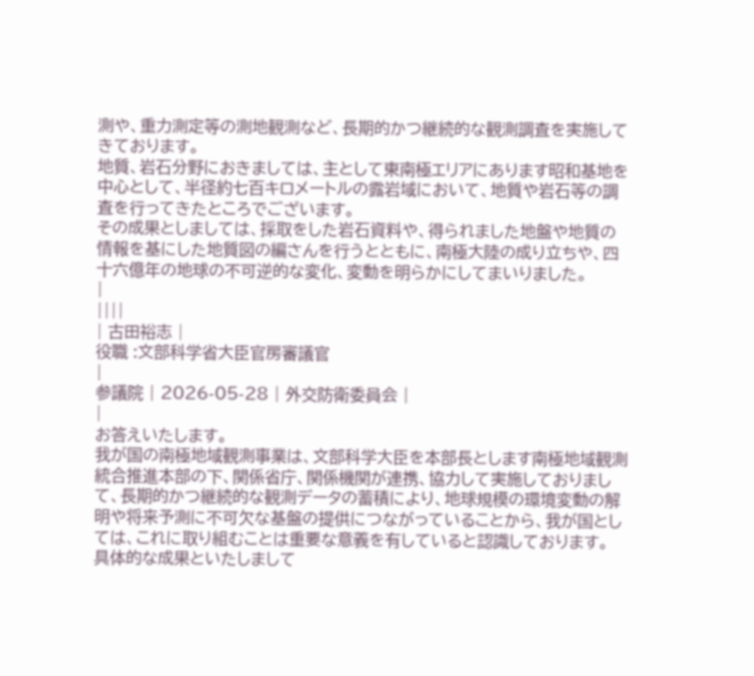測や、重力測定等の測地観測など、長期的かつ継続的な観測調査を実施してきております。
地質、岩石分野におきましては、主として東南極エリアにあります昭和基地を中心として、半径約七百キロメートルの露岩域において、地質や岩石等の調査を行ってきたところでございます。
その成果としましては、採取をした岩石資料や、得られました地盤や地質の情報を基にした地質図の編さんを行うとともに、南極大陸の成り立ちや、四十六億年の地球の不可逆的な変化、変動を明らかにしてまいりました。
|
||||
| 古田裕志 |
役職 :文部科学省大臣官房審議官
|
参議院 | 2026-05-28 | 外交防衛委員会 |
|
お答えいたします。
我が国の南極地域観測事業は、文部科学大臣を本部長とします南極地域観測統合推進本部の下、関係省庁、関係機関が連携、協力して実施しておりまして、長期的かつ継続的な観測データの蓄積により、地球規模の環境変動の解明や将来予測に不可欠な基盤の提供につながっていることから、我が国としては、これに取り組むことは重要な意義を有していると認識しております。
具体的な成果といたしまして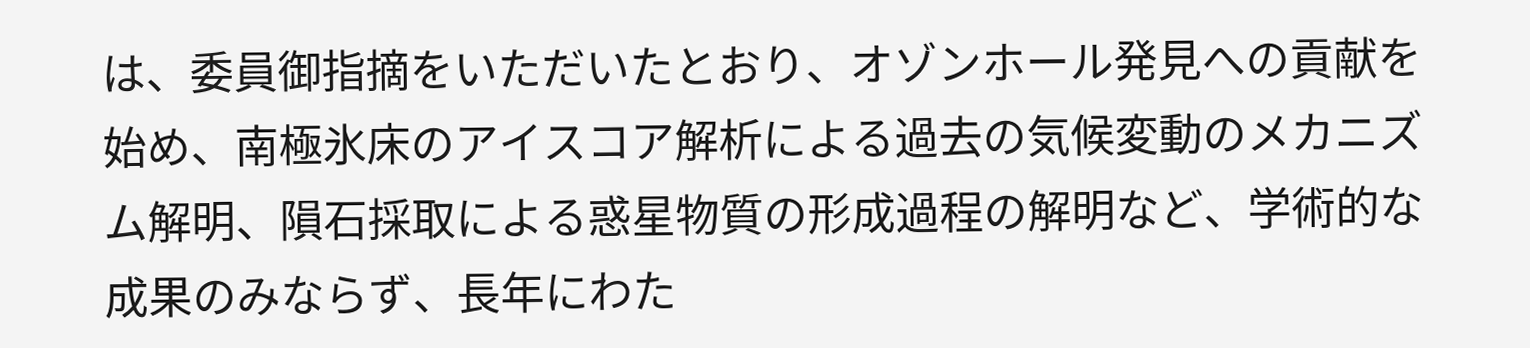は、委員御指摘をいただいたとおり、オゾンホール発見への貢献を始め、南極氷床のアイスコア解析による過去の気候変動のメカニズム解明、隕石採取による惑星物質の形成過程の解明など、学術的な成果のみならず、長年にわた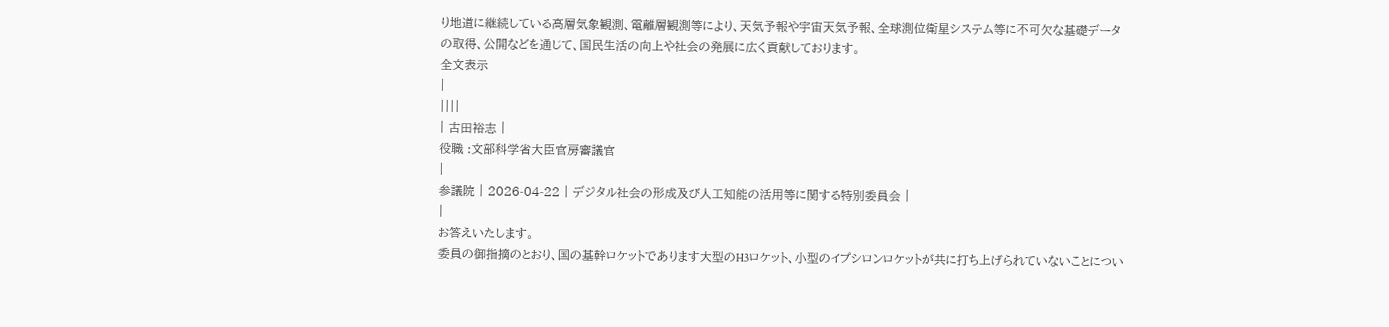り地道に継続している高層気象観測、電離層観測等により、天気予報や宇宙天気予報、全球測位衛星システム等に不可欠な基礎データの取得、公開などを通じて、国民生活の向上や社会の発展に広く貢献しております。
全文表示
|
||||
| 古田裕志 |
役職 :文部科学省大臣官房審議官
|
参議院 | 2026-04-22 | デジタル社会の形成及び人工知能の活用等に関する特別委員会 |
|
お答えいたします。
委員の御指摘のとおり、国の基幹ロケットであります大型のH3ロケット、小型のイプシロンロケットが共に打ち上げられていないことについ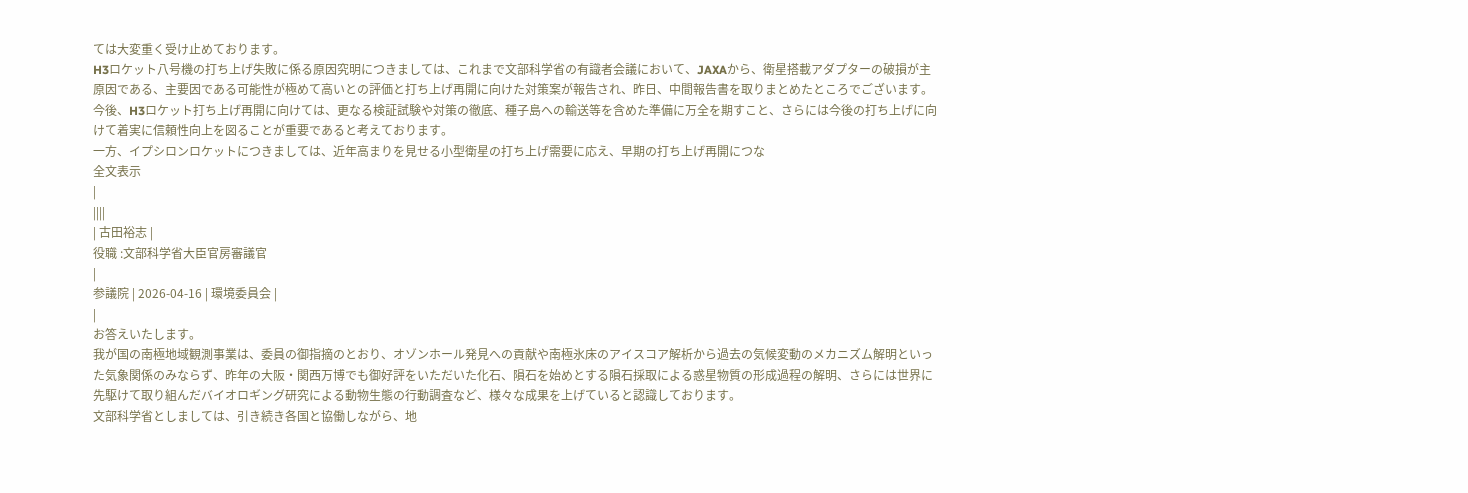ては大変重く受け止めております。
H3ロケット八号機の打ち上げ失敗に係る原因究明につきましては、これまで文部科学省の有識者会議において、JAXAから、衛星搭載アダプターの破損が主原因である、主要因である可能性が極めて高いとの評価と打ち上げ再開に向けた対策案が報告され、昨日、中間報告書を取りまとめたところでございます。
今後、H3ロケット打ち上げ再開に向けては、更なる検証試験や対策の徹底、種子島への輸送等を含めた準備に万全を期すこと、さらには今後の打ち上げに向けて着実に信頼性向上を図ることが重要であると考えております。
一方、イプシロンロケットにつきましては、近年高まりを見せる小型衛星の打ち上げ需要に応え、早期の打ち上げ再開につな
全文表示
|
||||
| 古田裕志 |
役職 :文部科学省大臣官房審議官
|
参議院 | 2026-04-16 | 環境委員会 |
|
お答えいたします。
我が国の南極地域観測事業は、委員の御指摘のとおり、オゾンホール発見への貢献や南極氷床のアイスコア解析から過去の気候変動のメカニズム解明といった気象関係のみならず、昨年の大阪・関西万博でも御好評をいただいた化石、隕石を始めとする隕石採取による惑星物質の形成過程の解明、さらには世界に先駆けて取り組んだバイオロギング研究による動物生態の行動調査など、様々な成果を上げていると認識しております。
文部科学省としましては、引き続き各国と協働しながら、地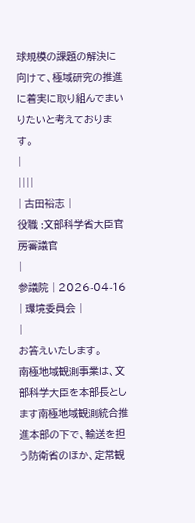球規模の課題の解決に向けて、極域研究の推進に着実に取り組んでまいりたいと考えております。
|
||||
| 古田裕志 |
役職 :文部科学省大臣官房審議官
|
参議院 | 2026-04-16 | 環境委員会 |
|
お答えいたします。
南極地域観測事業は、文部科学大臣を本部長とします南極地域観測統合推進本部の下で、輸送を担う防衛省のほか、定常観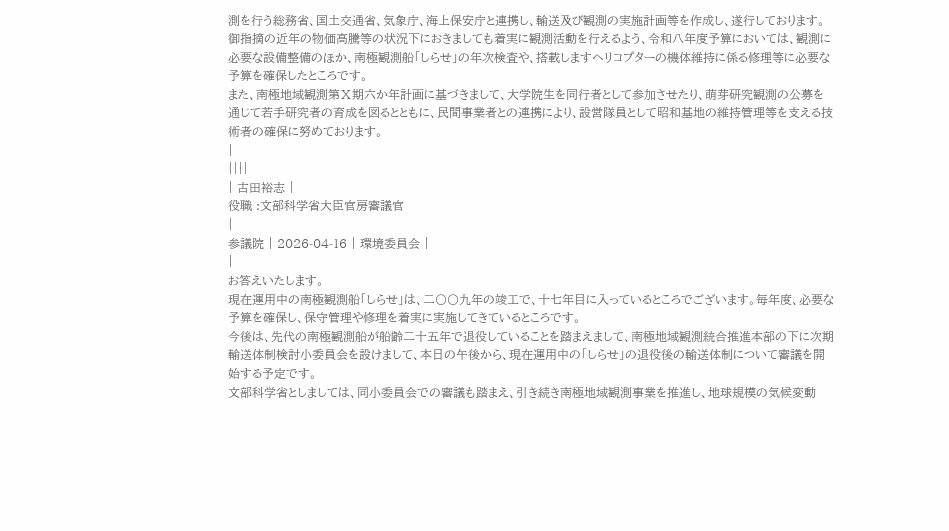測を行う総務省、国土交通省、気象庁、海上保安庁と連携し、輸送及び観測の実施計画等を作成し、遂行しております。
御指摘の近年の物価高騰等の状況下におきましても着実に観測活動を行えるよう、令和八年度予算においては、観測に必要な設備整備のほか、南極観測船「しらせ」の年次検査や、搭載しますヘリコプターの機体維持に係る修理等に必要な予算を確保したところです。
また、南極地域観測第Ⅹ期六か年計画に基づきまして、大学院生を同行者として参加させたり、萌芽研究観測の公募を通じて若手研究者の育成を図るとともに、民間事業者との連携により、設営隊員として昭和基地の維持管理等を支える技術者の確保に努めております。
|
||||
| 古田裕志 |
役職 :文部科学省大臣官房審議官
|
参議院 | 2026-04-16 | 環境委員会 |
|
お答えいたします。
現在運用中の南極観測船「しらせ」は、二〇〇九年の竣工で、十七年目に入っているところでございます。毎年度、必要な予算を確保し、保守管理や修理を着実に実施してきているところです。
今後は、先代の南極観測船が船齢二十五年で退役していることを踏まえまして、南極地域観測統合推進本部の下に次期輸送体制検討小委員会を設けまして、本日の午後から、現在運用中の「しらせ」の退役後の輸送体制について審議を開始する予定です。
文部科学省としましては、同小委員会での審議も踏まえ、引き続き南極地域観測事業を推進し、地球規模の気候変動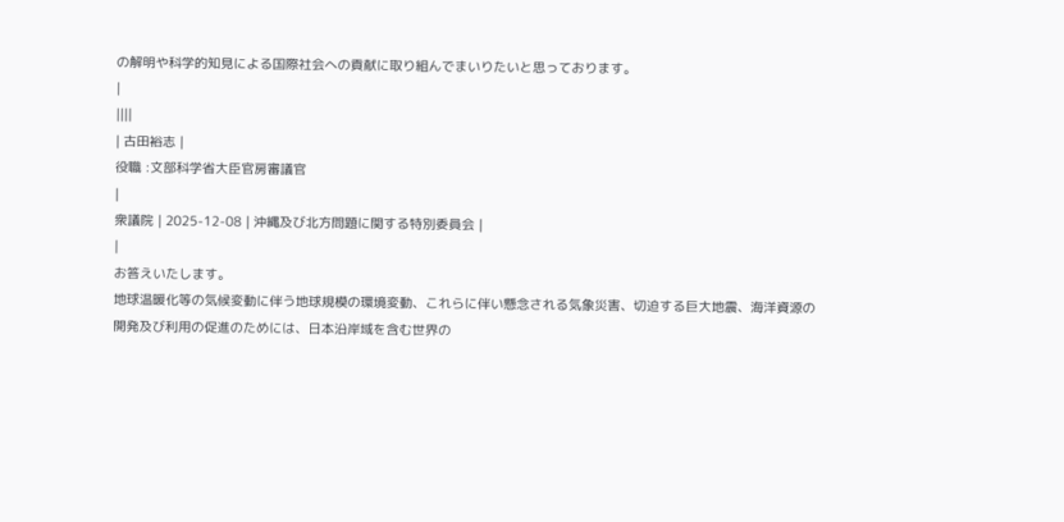の解明や科学的知見による国際社会への貢献に取り組んでまいりたいと思っております。
|
||||
| 古田裕志 |
役職 :文部科学省大臣官房審議官
|
衆議院 | 2025-12-08 | 沖縄及び北方問題に関する特別委員会 |
|
お答えいたします。
地球温暖化等の気候変動に伴う地球規模の環境変動、これらに伴い懸念される気象災害、切迫する巨大地震、海洋資源の開発及び利用の促進のためには、日本沿岸域を含む世界の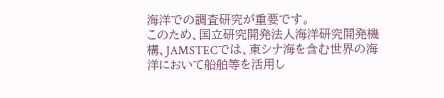海洋での調査研究が重要です。
このため、国立研究開発法人海洋研究開発機構、JAMSTECでは、東シナ海を含む世界の海洋において船舶等を活用し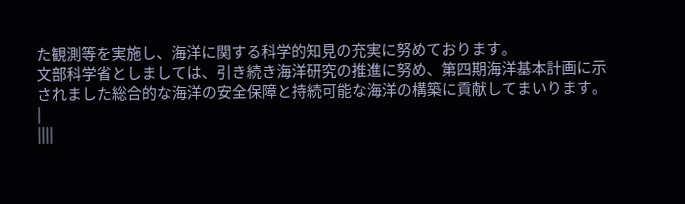た観測等を実施し、海洋に関する科学的知見の充実に努めております。
文部科学省としましては、引き続き海洋研究の推進に努め、第四期海洋基本計画に示されました総合的な海洋の安全保障と持続可能な海洋の構築に貢献してまいります。
|
||||